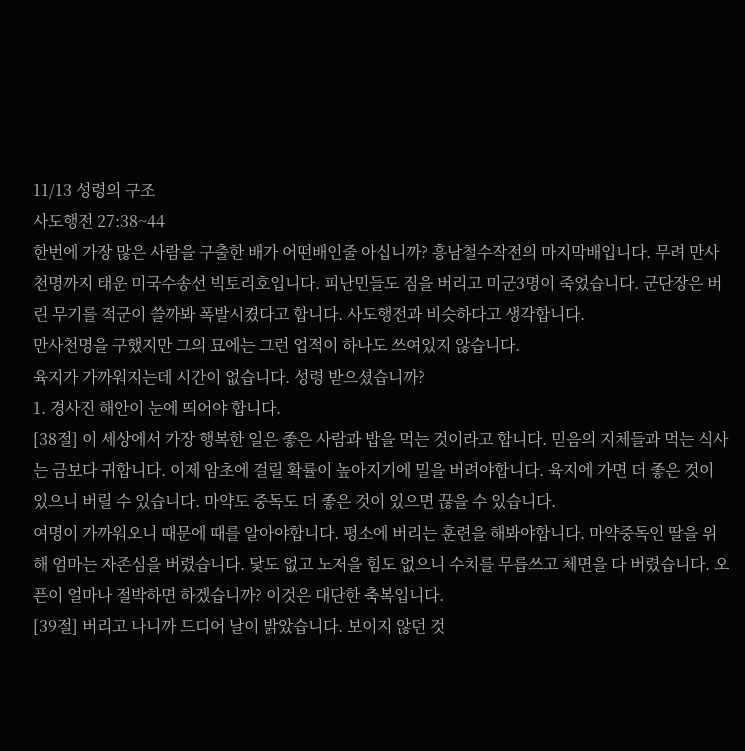11/13 성령의 구조
사도행전 27:38~44
한번에 가장 많은 사람을 구출한 배가 어떤배인줄 아십니까? 흥남철수작전의 마지막배입니다. 무려 만사천명까지 태운 미국수송선 빅토리호입니다. 피난민들도 짐을 버리고 미군3명이 죽었습니다. 군단장은 버린 무기를 적군이 쓸까봐 폭발시켰다고 합니다. 사도행전과 비슷하다고 생각합니다.
만사천명을 구했지만 그의 묘에는 그런 업적이 하나도 쓰여있지 않습니다.
육지가 가까워지는데 시간이 없습니다. 성령 받으셨습니까?
1. 경사진 해안이 눈에 띄어야 합니다.
[38절] 이 세상에서 가장 행복한 일은 좋은 사람과 밥을 먹는 것이라고 합니다. 믿음의 지체들과 먹는 식사는 금보다 귀합니다. 이제 암초에 걸릴 확률이 높아지기에 밀을 버려야합니다. 육지에 가면 더 좋은 것이 있으니 버릴 수 있습니다. 마약도 중독도 더 좋은 것이 있으면 끊을 수 있습니다.
여명이 가까워오니 때문에 때를 알아야합니다. 평소에 버리는 훈련을 해봐야합니다. 마약중독인 딸을 위해 엄마는 자존심을 버렸습니다. 닻도 없고 노저을 힘도 없으니 수치를 무릅쓰고 체면을 다 버렸습니다. 오픈이 얼마나 절박하면 하겠습니까? 이것은 대단한 축복입니다.
[39절] 버리고 나니까 드디어 날이 밝았습니다. 보이지 않던 것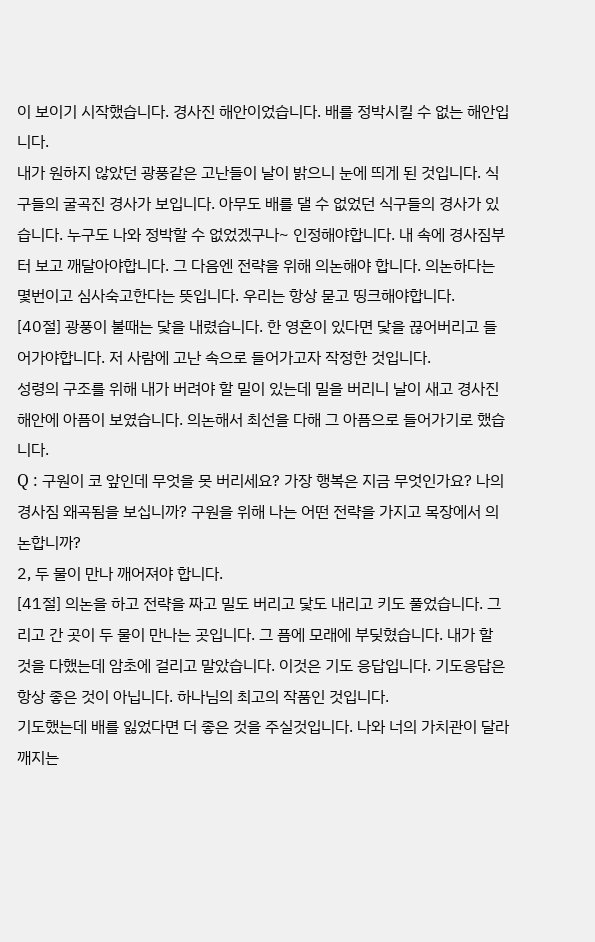이 보이기 시작했습니다. 경사진 해안이었습니다. 배를 정박시킬 수 없는 해안입니다.
내가 원하지 않았던 광풍같은 고난들이 날이 밝으니 눈에 띄게 된 것입니다. 식구들의 굴곡진 경사가 보입니다. 아무도 배를 댈 수 없었던 식구들의 경사가 있습니다. 누구도 나와 정박할 수 없었겠구나~ 인정해야합니다. 내 속에 경사짐부터 보고 깨달아야합니다. 그 다음엔 전략을 위해 의논해야 합니다. 의논하다는 몇번이고 심사숙고한다는 뜻입니다. 우리는 항상 묻고 띵크해야합니다.
[40절] 광풍이 불때는 닻을 내렸습니다. 한 영혼이 있다면 닻을 끊어버리고 들어가야합니다. 저 사람에 고난 속으로 들어가고자 작정한 것입니다.
성령의 구조를 위해 내가 버려야 할 밀이 있는데 밀을 버리니 날이 새고 경사진 해안에 아픔이 보였습니다. 의논해서 최선을 다해 그 아픔으로 들어가기로 했습니다.
Q : 구원이 코 앞인데 무엇을 못 버리세요? 가장 행복은 지금 무엇인가요? 나의 경사짐 왜곡됨을 보십니까? 구원을 위해 나는 어떤 전략을 가지고 목장에서 의논합니까?
2, 두 물이 만나 깨어져야 합니다.
[41절] 의논을 하고 전략을 짜고 밀도 버리고 닻도 내리고 키도 풀었습니다. 그리고 간 곳이 두 물이 만나는 곳입니다. 그 픔에 모래에 부딪혔습니다. 내가 할 것을 다했는데 암초에 걸리고 말았습니다. 이것은 기도 응답입니다. 기도응답은 항상 좋은 것이 아닙니다. 하나님의 최고의 작품인 것입니다.
기도했는데 배를 잃었다면 더 좋은 것을 주실것입니다. 나와 너의 가치관이 달라 깨지는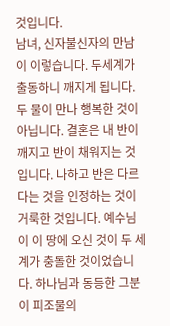것입니다.
남녀, 신자불신자의 만남이 이렇습니다. 두세계가 출동하니 깨지게 됩니다. 두 물이 만나 행복한 것이 아닙니다. 결혼은 내 반이 깨지고 반이 채워지는 것입니다. 나하고 반은 다르다는 것을 인정하는 것이 거룩한 것입니다. 예수님이 이 땅에 오신 것이 두 세계가 충돌한 것이었습니다. 하나님과 동등한 그분이 피조물의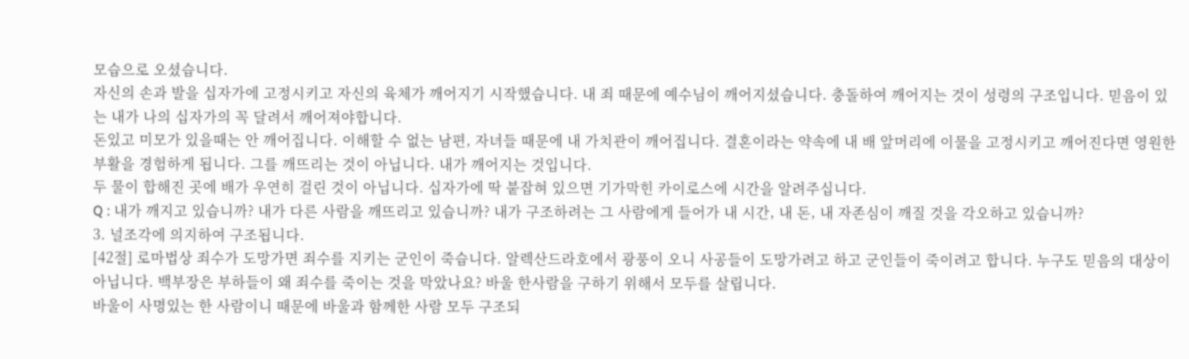모습으로 오셨습니다.
자신의 손과 발을 십자가에 고정시키고 자신의 육체가 깨어지기 시작했습니다. 내 죄 때문에 예수님이 깨어지셨습니다. 충돌하여 깨어지는 것이 성령의 구조입니다. 믿음이 있는 내가 나의 십자가의 꼭 달려서 깨어져야합니다.
돈있고 미모가 있을때는 안 깨어집니다. 이해할 수 없는 남편, 자녀들 때문에 내 가치관이 깨어집니다. 결혼이라는 약속에 내 배 앞머리에 이물을 고정시키고 깨어진다면 영원한 부활을 경험하게 됩니다. 그를 깨뜨리는 것이 아닙니다. 내가 깨어지는 것입니다.
두 물이 합해진 곳에 배가 우연히 걸린 것이 아닙니다. 십자가에 딱 붙잡혀 있으면 기가막힌 카이로스에 시간을 알려주십니다.
Q : 내가 깨지고 있습니까? 내가 다른 사람을 깨뜨리고 있습니까? 내가 구조하려는 그 사람에게 들어가 내 시간, 내 돈, 내 자존심이 깨질 것을 각오하고 있습니까?
3. 널조각에 의지하여 구조됩니다.
[42절] 로마법상 죄수가 도망가면 죄수를 지키는 군인이 죽습니다. 알렉산드라호에서 광풍이 오니 사공들이 도망가려고 하고 군인들이 죽이려고 합니다. 누구도 믿음의 대상이 아닙니다. 백부장은 부하들이 왜 죄수를 죽이는 것을 막았나요? 바울 한사람을 구하기 위해서 모두를 살립니다.
바울이 사명있는 한 사람이니 때문에 바울과 함께한 사람 모두 구조되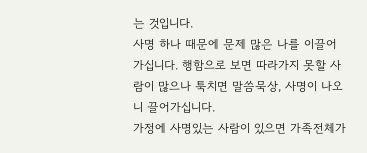는 것입니다.
사명 하나 때문에 문제 많은 나를 이끌어 가십니다. 행함으로 보면 따라가지 못할 사람이 많으나 툭치면 말씀묵상, 사명이 나오니 끌어가십니다.
가정에 사명있는 사람이 있으면 가족전체가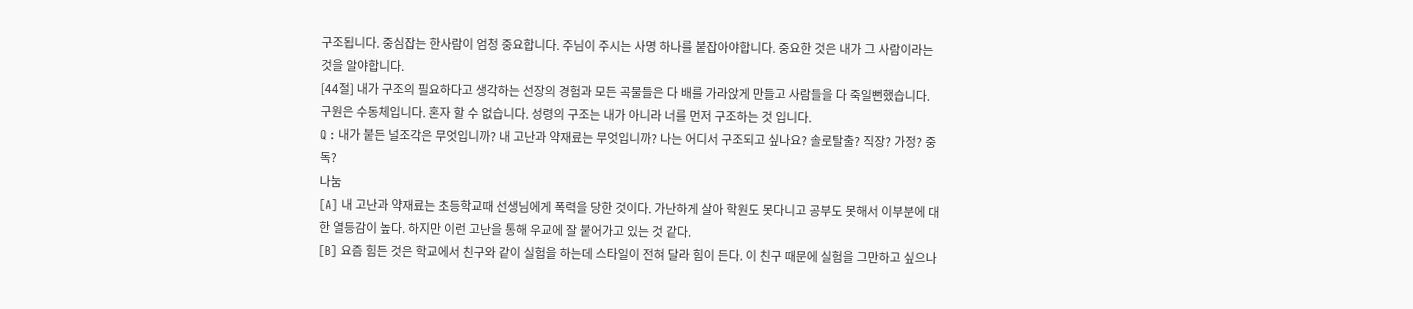구조됩니다. 중심잡는 한사람이 엄청 중요합니다. 주님이 주시는 사명 하나를 붙잡아야합니다. 중요한 것은 내가 그 사람이라는 것을 알야합니다.
[44절] 내가 구조의 필요하다고 생각하는 선장의 경험과 모든 곡물들은 다 배를 가라앉게 만들고 사람들을 다 죽일뻔했습니다.
구원은 수동체입니다. 혼자 할 수 없습니다. 성령의 구조는 내가 아니라 너를 먼저 구조하는 것 입니다.
Q : 내가 붙든 널조각은 무엇입니까? 내 고난과 약재료는 무엇입니까? 나는 어디서 구조되고 싶나요? 솔로탈출? 직장? 가정? 중독?
나눔
[A] 내 고난과 약재료는 초등학교때 선생님에게 폭력을 당한 것이다. 가난하게 살아 학원도 못다니고 공부도 못해서 이부분에 대한 열등감이 높다. 하지만 이런 고난을 통해 우교에 잘 붙어가고 있는 것 같다.
[B] 요즘 힘든 것은 학교에서 친구와 같이 실험을 하는데 스타일이 전혀 달라 힘이 든다. 이 친구 때문에 실험을 그만하고 싶으나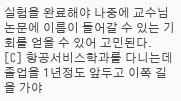실험을 완료해야 나중에 교수님 논문에 이름이 들어갈 수 있는 기회를 얻을 수 있어 고민된다.
[C] 항공서비스학과를 다니는데 졸업을 1년정도 앞두고 이쪽 길을 가야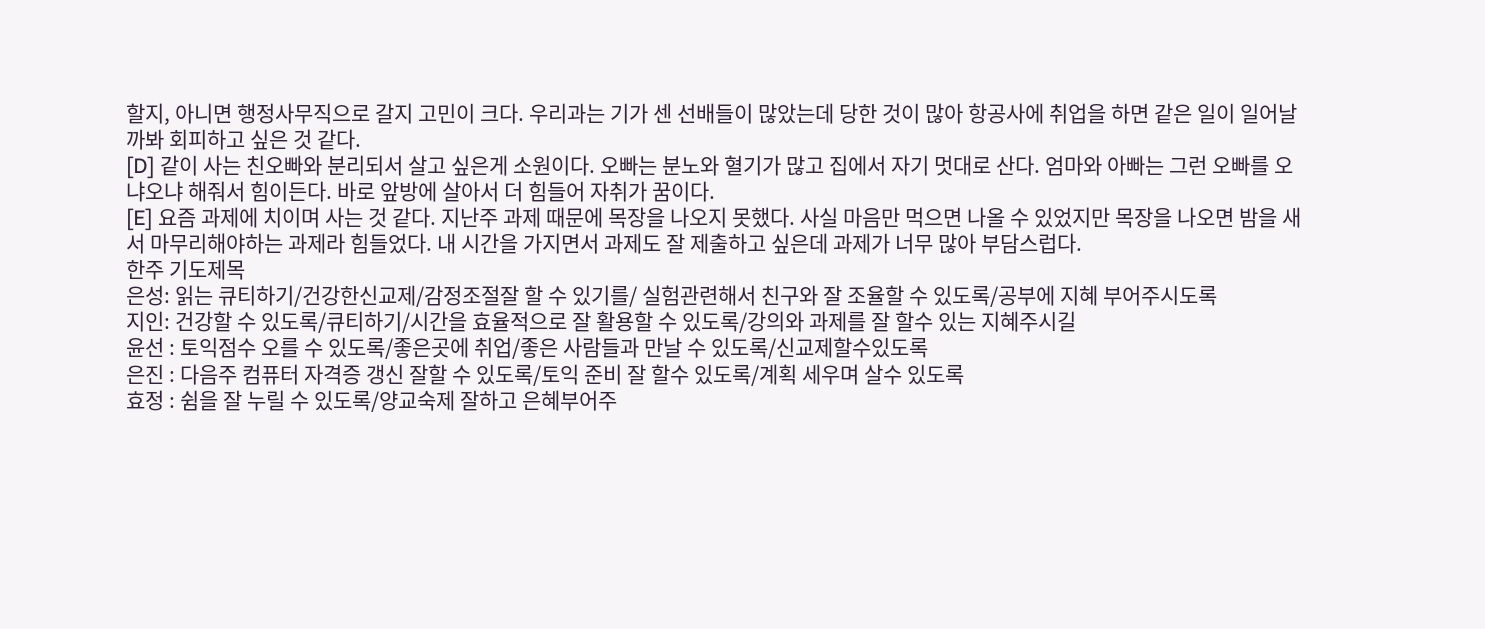할지, 아니면 행정사무직으로 갈지 고민이 크다. 우리과는 기가 센 선배들이 많았는데 당한 것이 많아 항공사에 취업을 하면 같은 일이 일어날까봐 회피하고 싶은 것 같다.
[D] 같이 사는 친오빠와 분리되서 살고 싶은게 소원이다. 오빠는 분노와 혈기가 많고 집에서 자기 멋대로 산다. 엄마와 아빠는 그런 오빠를 오냐오냐 해줘서 힘이든다. 바로 앞방에 살아서 더 힘들어 자취가 꿈이다.
[E] 요즘 과제에 치이며 사는 것 같다. 지난주 과제 때문에 목장을 나오지 못했다. 사실 마음만 먹으면 나올 수 있었지만 목장을 나오면 밤을 새서 마무리해야하는 과제라 힘들었다. 내 시간을 가지면서 과제도 잘 제출하고 싶은데 과제가 너무 많아 부담스럽다.
한주 기도제목
은성: 읽는 큐티하기/건강한신교제/감정조절잘 할 수 있기를/ 실험관련해서 친구와 잘 조율할 수 있도록/공부에 지혜 부어주시도록
지인: 건강할 수 있도록/큐티하기/시간을 효율적으로 잘 활용할 수 있도록/강의와 과제를 잘 할수 있는 지혜주시길
윤선 : 토익점수 오를 수 있도록/좋은곳에 취업/좋은 사람들과 만날 수 있도록/신교제할수있도록
은진 : 다음주 컴퓨터 자격증 갱신 잘할 수 있도록/토익 준비 잘 할수 있도록/계획 세우며 살수 있도록
효정 : 쉼을 잘 누릴 수 있도록/양교숙제 잘하고 은혜부어주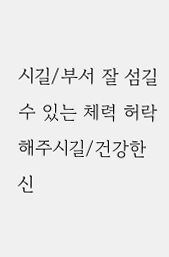시길/부서 잘 섬길 수 있는 체력 허락해주시길/건강한 신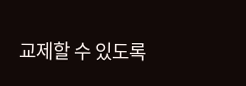교제할 수 있도록